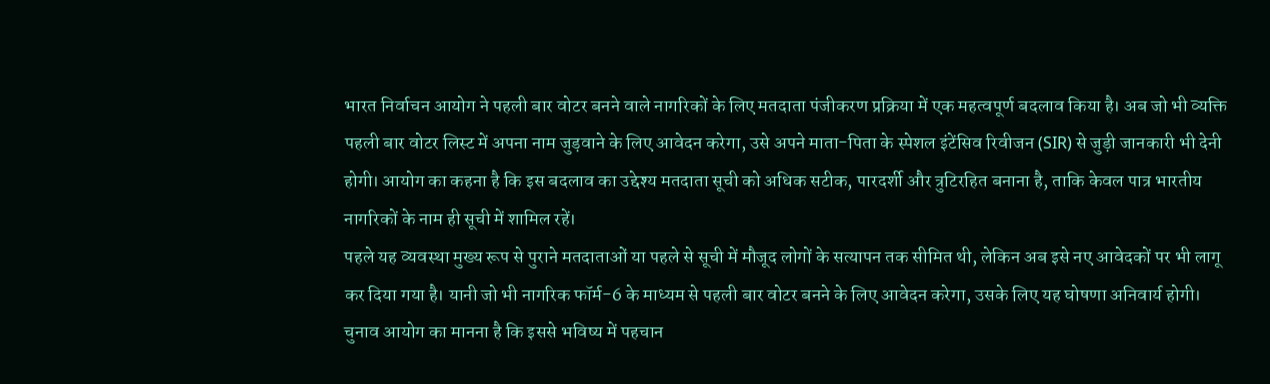भारत निर्वाचन आयोग ने पहली बार वोटर बनने वाले नागरिकों के लिए मतदाता पंजीकरण प्रक्रिया में एक महत्वपूर्ण बदलाव किया है। अब जो भी व्यक्ति पहली बार वोटर लिस्ट में अपना नाम जुड़वाने के लिए आवेदन करेगा, उसे अपने माता-पिता के स्पेशल इंटेंसिव रिवीजन (SIR) से जुड़ी जानकारी भी देनी होगी। आयोग का कहना है कि इस बदलाव का उद्देश्य मतदाता सूची को अधिक सटीक, पारदर्शी और त्रुटिरहित बनाना है, ताकि केवल पात्र भारतीय नागरिकों के नाम ही सूची में शामिल रहें।
पहले यह व्यवस्था मुख्य रूप से पुराने मतदाताओं या पहले से सूची में मौजूद लोगों के सत्यापन तक सीमित थी, लेकिन अब इसे नए आवेदकों पर भी लागू कर दिया गया है। यानी जो भी नागरिक फॉर्म-6 के माध्यम से पहली बार वोटर बनने के लिए आवेदन करेगा, उसके लिए यह घोषणा अनिवार्य होगी। चुनाव आयोग का मानना है कि इससे भविष्य में पहचान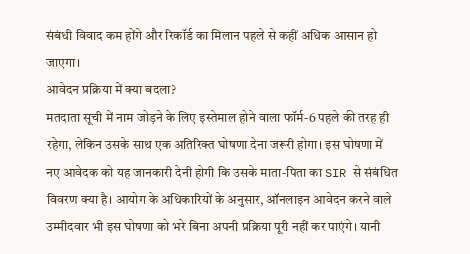संबंधी विवाद कम होंगे और रिकॉर्ड का मिलान पहले से कहीं अधिक आसान हो जाएगा।
आवेदन प्रक्रिया में क्या बदला?
मतदाता सूची में नाम जोड़ने के लिए इस्तेमाल होने वाला फॉर्म-6 पहले की तरह ही रहेगा, लेकिन उसके साथ एक अतिरिक्त घोषणा देना जरूरी होगा। इस घोषणा में नए आवेदक को यह जानकारी देनी होगी कि उसके माता-पिता का SIR से संबंधित विवरण क्या है। आयोग के अधिकारियों के अनुसार, ऑनलाइन आवेदन करने वाले उम्मीदवार भी इस घोषणा को भरे बिना अपनी प्रक्रिया पूरी नहीं कर पाएंगे। यानी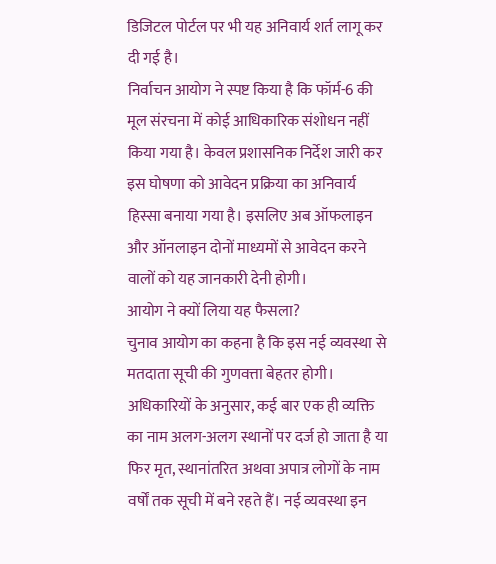डिजिटल पोर्टल पर भी यह अनिवार्य शर्त लागू कर दी गई है।
निर्वाचन आयोग ने स्पष्ट किया है कि फॉर्म-6 की मूल संरचना में कोई आधिकारिक संशोधन नहीं किया गया है। केवल प्रशासनिक निर्देश जारी कर इस घोषणा को आवेदन प्रक्रिया का अनिवार्य हिस्सा बनाया गया है। इसलिए अब ऑफलाइन और ऑनलाइन दोनों माध्यमों से आवेदन करने वालों को यह जानकारी देनी होगी।
आयोग ने क्यों लिया यह फैसला?
चुनाव आयोग का कहना है कि इस नई व्यवस्था से मतदाता सूची की गुणवत्ता बेहतर होगी। अधिकारियों के अनुसार, कई बार एक ही व्यक्ति का नाम अलग-अलग स्थानों पर दर्ज हो जाता है या फिर मृत, स्थानांतरित अथवा अपात्र लोगों के नाम वर्षों तक सूची में बने रहते हैं। नई व्यवस्था इन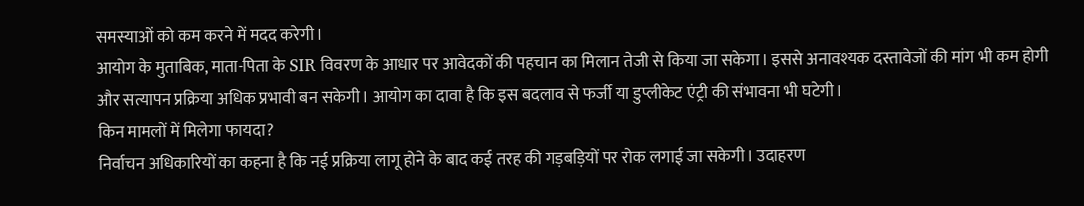समस्याओं को कम करने में मदद करेगी।
आयोग के मुताबिक, माता-पिता के SIR विवरण के आधार पर आवेदकों की पहचान का मिलान तेजी से किया जा सकेगा। इससे अनावश्यक दस्तावेजों की मांग भी कम होगी और सत्यापन प्रक्रिया अधिक प्रभावी बन सकेगी। आयोग का दावा है कि इस बदलाव से फर्जी या डुप्लीकेट एंट्री की संभावना भी घटेगी।
किन मामलों में मिलेगा फायदा?
निर्वाचन अधिकारियों का कहना है कि नई प्रक्रिया लागू होने के बाद कई तरह की गड़बड़ियों पर रोक लगाई जा सकेगी। उदाहरण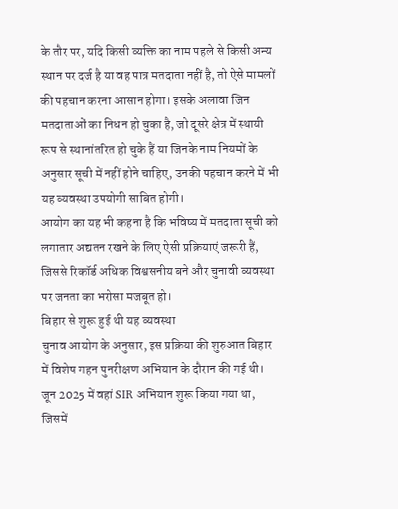के तौर पर, यदि किसी व्यक्ति का नाम पहले से किसी अन्य स्थान पर दर्ज है या वह पात्र मतदाता नहीं है, तो ऐसे मामलों की पहचान करना आसान होगा। इसके अलावा जिन मतदाताओं का निधन हो चुका है, जो दूसरे क्षेत्र में स्थायी रूप से स्थानांतरित हो चुके हैं या जिनके नाम नियमों के अनुसार सूची में नहीं होने चाहिए, उनकी पहचान करने में भी यह व्यवस्था उपयोगी साबित होगी।
आयोग का यह भी कहना है कि भविष्य में मतदाता सूची को लगातार अद्यतन रखने के लिए ऐसी प्रक्रियाएं जरूरी हैं, जिससे रिकॉर्ड अधिक विश्वसनीय बने और चुनावी व्यवस्था पर जनता का भरोसा मजबूत हो।
बिहार से शुरू हुई थी यह व्यवस्था
चुनाव आयोग के अनुसार, इस प्रक्रिया की शुरुआत बिहार में विशेष गहन पुनरीक्षण अभियान के दौरान की गई थी। जून 2025 में वहां SIR अभियान शुरू किया गया था, जिसमें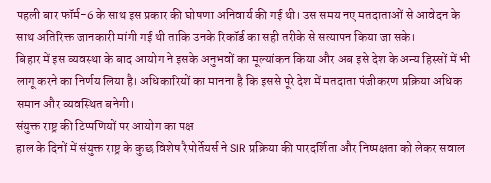पहली बार फॉर्म-6 के साथ इस प्रकार की घोषणा अनिवार्य की गई थी। उस समय नए मतदाताओं से आवेदन के साथ अतिरिक्त जानकारी मांगी गई थी ताकि उनके रिकॉर्ड का सही तरीके से सत्यापन किया जा सके।
बिहार में इस व्यवस्था के बाद आयोग ने इसके अनुभवों का मूल्यांकन किया और अब इसे देश के अन्य हिस्सों में भी लागू करने का निर्णय लिया है। अधिकारियों का मानना है कि इससे पूरे देश में मतदाता पंजीकरण प्रक्रिया अधिक समान और व्यवस्थित बनेगी।
संयुक्त राष्ट्र की टिप्पणियों पर आयोग का पक्ष
हाल के दिनों में संयुक्त राष्ट्र के कुछ विशेष रैपोर्तेयर्स ने SIR प्रक्रिया की पारदर्शिता और निष्पक्षता को लेकर सवाल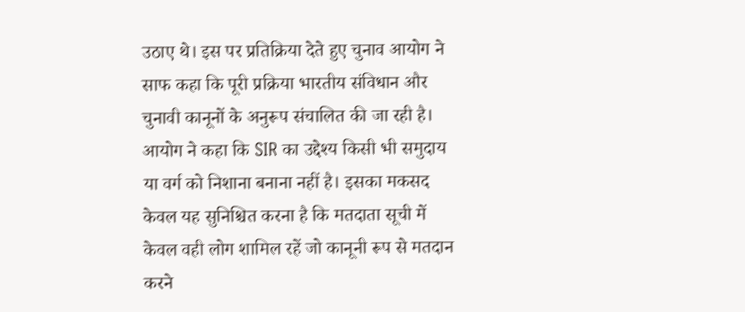उठाए थे। इस पर प्रतिक्रिया देते हुए चुनाव आयोग ने साफ कहा कि पूरी प्रक्रिया भारतीय संविधान और चुनावी कानूनों के अनुरूप संचालित की जा रही है।
आयोग ने कहा कि SIR का उद्देश्य किसी भी समुदाय या वर्ग को निशाना बनाना नहीं है। इसका मकसद केवल यह सुनिश्चित करना है कि मतदाता सूची में केवल वही लोग शामिल रहें जो कानूनी रूप से मतदान करने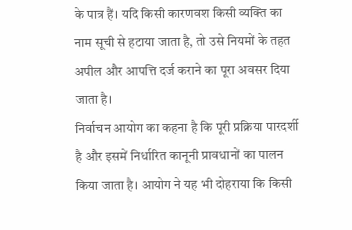के पात्र हैं। यदि किसी कारणवश किसी व्यक्ति का नाम सूची से हटाया जाता है, तो उसे नियमों के तहत अपील और आपत्ति दर्ज कराने का पूरा अवसर दिया जाता है।
निर्वाचन आयोग का कहना है कि पूरी प्रक्रिया पारदर्शी है और इसमें निर्धारित कानूनी प्रावधानों का पालन किया जाता है। आयोग ने यह भी दोहराया कि किसी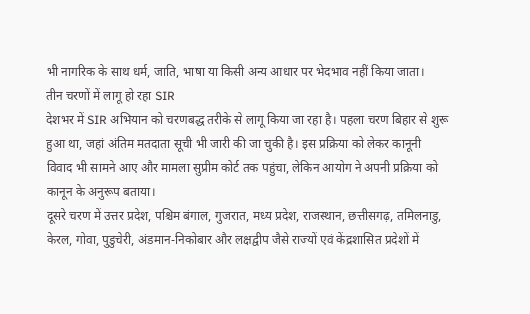भी नागरिक के साथ धर्म, जाति, भाषा या किसी अन्य आधार पर भेदभाव नहीं किया जाता।
तीन चरणों में लागू हो रहा SIR
देशभर में SIR अभियान को चरणबद्ध तरीके से लागू किया जा रहा है। पहला चरण बिहार से शुरू हुआ था, जहां अंतिम मतदाता सूची भी जारी की जा चुकी है। इस प्रक्रिया को लेकर कानूनी विवाद भी सामने आए और मामला सुप्रीम कोर्ट तक पहुंचा, लेकिन आयोग ने अपनी प्रक्रिया को कानून के अनुरूप बताया।
दूसरे चरण में उत्तर प्रदेश, पश्चिम बंगाल, गुजरात, मध्य प्रदेश, राजस्थान, छत्तीसगढ़, तमिलनाडु, केरल, गोवा, पुडुचेरी, अंडमान-निकोबार और लक्षद्वीप जैसे राज्यों एवं केंद्रशासित प्रदेशों में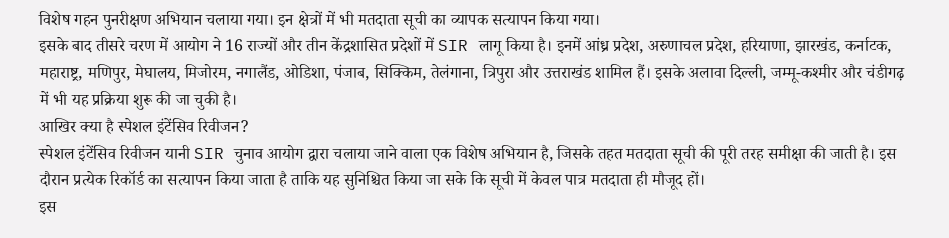विशेष गहन पुनरीक्षण अभियान चलाया गया। इन क्षेत्रों में भी मतदाता सूची का व्यापक सत्यापन किया गया।
इसके बाद तीसरे चरण में आयोग ने 16 राज्यों और तीन केंद्रशासित प्रदेशों में SIR लागू किया है। इनमें आंध्र प्रदेश, अरुणाचल प्रदेश, हरियाणा, झारखंड, कर्नाटक, महाराष्ट्र, मणिपुर, मेघालय, मिजोरम, नगालैंड, ओडिशा, पंजाब, सिक्किम, तेलंगाना, त्रिपुरा और उत्तराखंड शामिल हैं। इसके अलावा दिल्ली, जम्मू-कश्मीर और चंडीगढ़ में भी यह प्रक्रिया शुरू की जा चुकी है।
आखिर क्या है स्पेशल इंटेंसिव रिवीजन?
स्पेशल इंटेंसिव रिवीजन यानी SIR चुनाव आयोग द्वारा चलाया जाने वाला एक विशेष अभियान है, जिसके तहत मतदाता सूची की पूरी तरह समीक्षा की जाती है। इस दौरान प्रत्येक रिकॉर्ड का सत्यापन किया जाता है ताकि यह सुनिश्चित किया जा सके कि सूची में केवल पात्र मतदाता ही मौजूद हों।
इस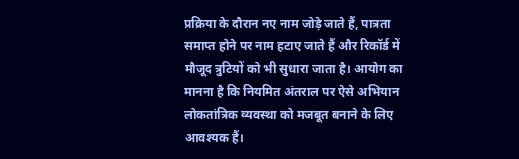प्रक्रिया के दौरान नए नाम जोड़े जाते हैं, पात्रता समाप्त होने पर नाम हटाए जाते हैं और रिकॉर्ड में मौजूद त्रुटियों को भी सुधारा जाता है। आयोग का मानना है कि नियमित अंतराल पर ऐसे अभियान लोकतांत्रिक व्यवस्था को मजबूत बनाने के लिए आवश्यक हैं।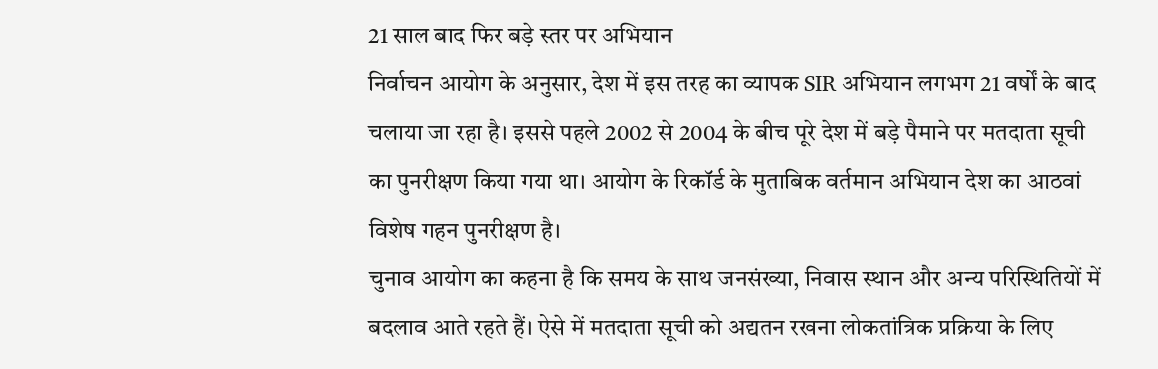21 साल बाद फिर बड़े स्तर पर अभियान
निर्वाचन आयोग के अनुसार, देश में इस तरह का व्यापक SIR अभियान लगभग 21 वर्षों के बाद चलाया जा रहा है। इससे पहले 2002 से 2004 के बीच पूरे देश में बड़े पैमाने पर मतदाता सूची का पुनरीक्षण किया गया था। आयोग के रिकॉर्ड के मुताबिक वर्तमान अभियान देश का आठवां विशेष गहन पुनरीक्षण है।
चुनाव आयोग का कहना है कि समय के साथ जनसंख्या, निवास स्थान और अन्य परिस्थितियों में बदलाव आते रहते हैं। ऐसे में मतदाता सूची को अद्यतन रखना लोकतांत्रिक प्रक्रिया के लिए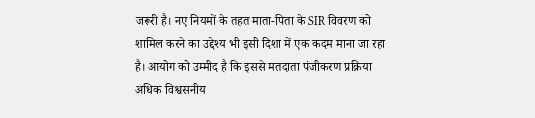जरूरी है। नए नियमों के तहत माता-पिता के SIR विवरण को शामिल करने का उद्देश्य भी इसी दिशा में एक कदम माना जा रहा है। आयोग को उम्मीद है कि इससे मतदाता पंजीकरण प्रक्रिया अधिक विश्वसनीय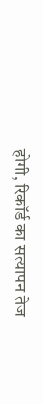होगी, रिकॉर्ड का सत्यापन तेज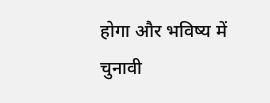होगा और भविष्य में चुनावी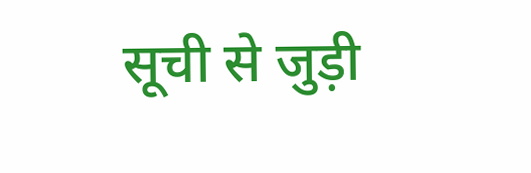सूची से जुड़ी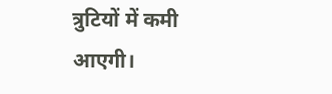त्रुटियों में कमी आएगी।